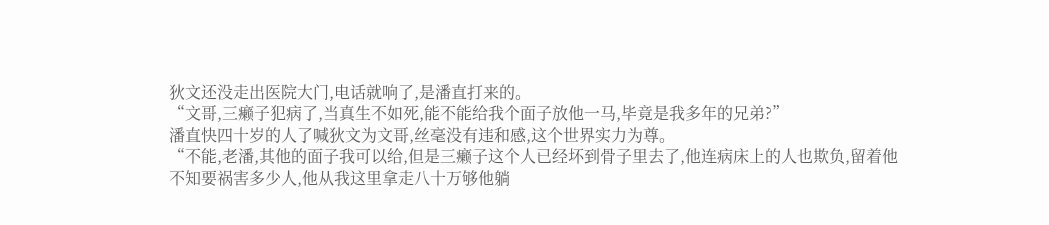狄文还没走出医院大门,电话就响了,是潘直打来的。
“文哥,三癞子犯病了,当真生不如死,能不能给我个面子放他一马,毕竟是我多年的兄弟?”
潘直快四十岁的人了喊狄文为文哥,丝毫没有违和感,这个世界实力为尊。
“不能,老潘,其他的面子我可以给,但是三癞子这个人已经坏到骨子里去了,他连病床上的人也欺负,留着他不知要祸害多少人,他从我这里拿走八十万够他躺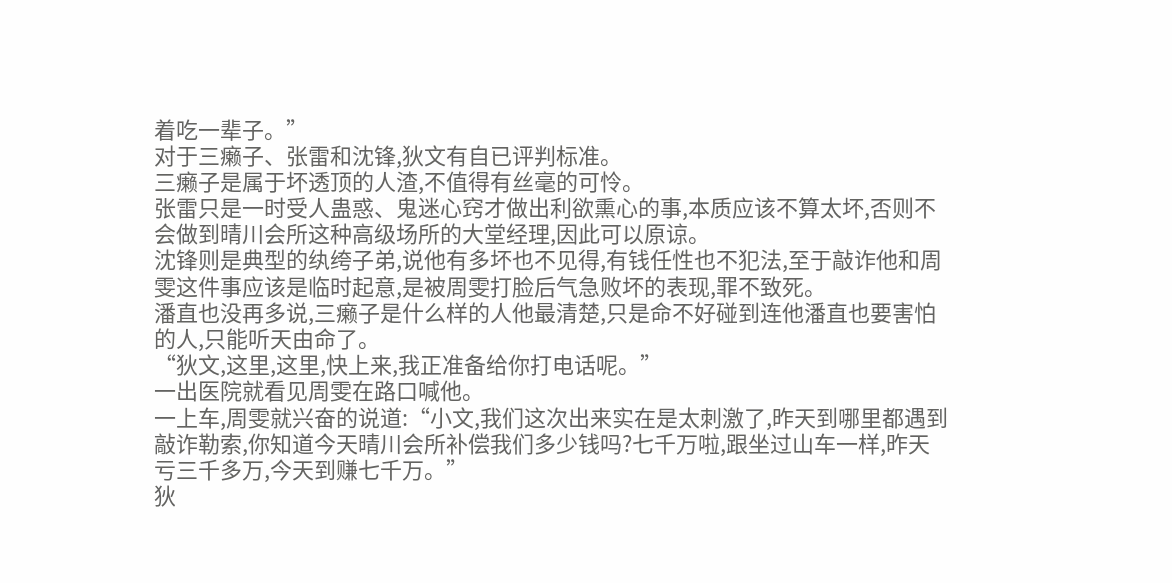着吃一辈子。”
对于三癞子、张雷和沈锋,狄文有自已评判标准。
三癞子是属于坏透顶的人渣,不值得有丝毫的可怜。
张雷只是一时受人蛊惑、鬼迷心窍才做出利欲熏心的事,本质应该不算太坏,否则不会做到晴川会所这种高级场所的大堂经理,因此可以原谅。
沈锋则是典型的纨绔子弟,说他有多坏也不见得,有钱任性也不犯法,至于敲诈他和周雯这件事应该是临时起意,是被周雯打脸后气急败坏的表现,罪不致死。
潘直也没再多说,三癞子是什么样的人他最清楚,只是命不好碰到连他潘直也要害怕的人,只能听天由命了。
“狄文,这里,这里,快上来,我正准备给你打电话呢。”
一出医院就看见周雯在路口喊他。
一上车,周雯就兴奋的说道:“小文,我们这次出来实在是太刺激了,昨天到哪里都遇到敲诈勒索,你知道今天晴川会所补偿我们多少钱吗?七千万啦,跟坐过山车一样,昨天亏三千多万,今天到赚七千万。”
狄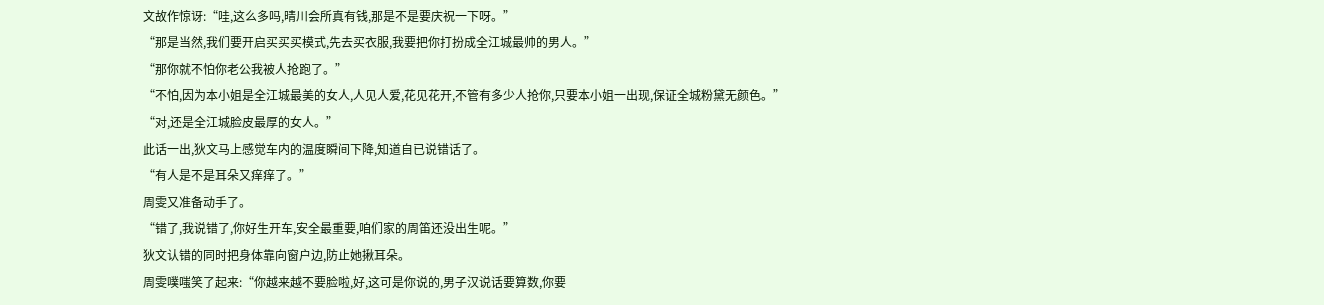文故作惊讶:“哇,这么多吗,晴川会所真有钱,那是不是要庆祝一下呀。”
“那是当然,我们要开启买买买模式,先去买衣服,我要把你打扮成全江城最帅的男人。”
“那你就不怕你老公我被人抢跑了。”
“不怕,因为本小姐是全江城最美的女人,人见人爱,花见花开,不管有多少人抢你,只要本小姐一出现,保证全城粉黛无颜色。”
“对,还是全江城脸皮最厚的女人。”
此话一出,狄文马上感觉车内的温度瞬间下降,知道自已说错话了。
“有人是不是耳朵又痒痒了。”
周雯又准备动手了。
“错了,我说错了,你好生开车,安全最重要,咱们家的周笛还没出生呢。”
狄文认错的同时把身体靠向窗户边,防止她揪耳朵。
周雯噗嗤笑了起来:“你越来越不要脸啦,好,这可是你说的,男子汉说话要算数,你要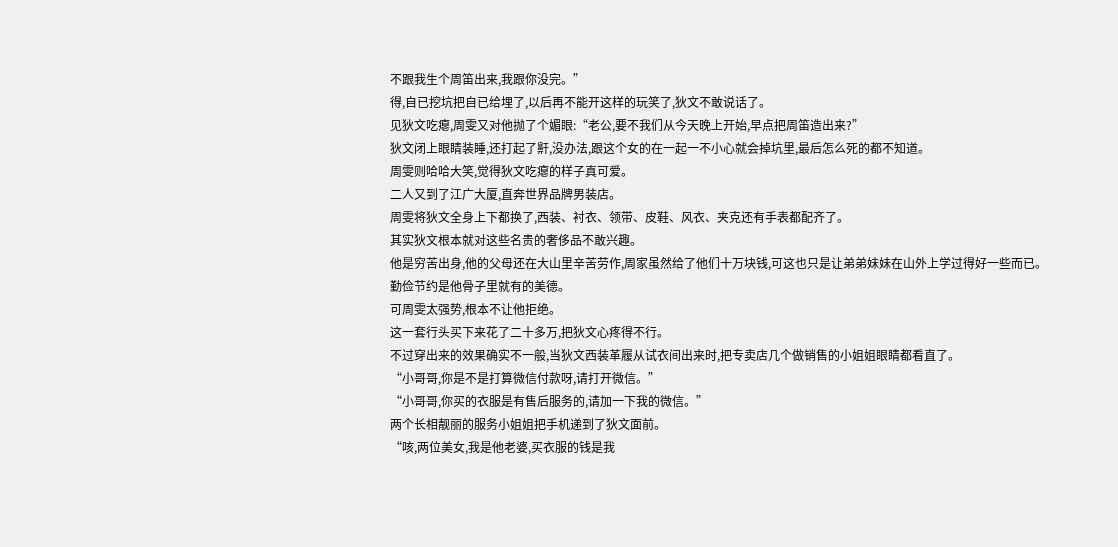不跟我生个周笛出来,我跟你没完。”
得,自已挖坑把自已给埋了,以后再不能开这样的玩笑了,狄文不敢说话了。
见狄文吃瘪,周雯又对他抛了个媚眼:“老公,要不我们从今天晚上开始,早点把周笛造出来?”
狄文闭上眼睛装睡,还打起了鼾,没办法,跟这个女的在一起一不小心就会掉坑里,最后怎么死的都不知道。
周雯则哈哈大笑,觉得狄文吃瘪的样子真可爱。
二人又到了江广大厦,直奔世界品牌男装店。
周雯将狄文全身上下都换了,西装、衬衣、领带、皮鞋、风衣、夹克还有手表都配齐了。
其实狄文根本就对这些名贵的奢侈品不敢兴趣。
他是穷苦出身,他的父母还在大山里辛苦劳作,周家虽然给了他们十万块钱,可这也只是让弟弟妹妹在山外上学过得好一些而已。
勤俭节约是他骨子里就有的美德。
可周雯太强势,根本不让他拒绝。
这一套行头买下来花了二十多万,把狄文心疼得不行。
不过穿出来的效果确实不一般,当狄文西装革履从试衣间出来时,把专卖店几个做销售的小姐姐眼睛都看直了。
“小哥哥,你是不是打算微信付款呀,请打开微信。”
“小哥哥,你买的衣服是有售后服务的,请加一下我的微信。”
两个长相靓丽的服务小姐姐把手机递到了狄文面前。
“咳,两位美女,我是他老婆,买衣服的钱是我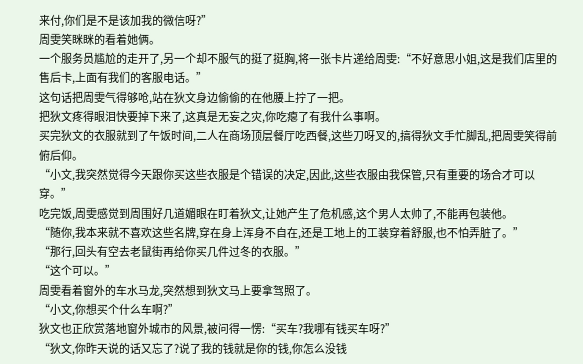来付,你们是不是该加我的微信呀?”
周雯笑眯眯的看着她俩。
一个服务员尴尬的走开了,另一个却不服气的挺了挺胸,将一张卡片递给周雯:“不好意思小姐,这是我们店里的售后卡,上面有我们的客服电话。”
这句话把周雯气得够呛,站在狄文身边偷偷的在他腰上拧了一把。
把狄文疼得眼泪快要掉下来了,这真是无妄之灾,你吃瘪了有我什么事啊。
买完狄文的衣服就到了午饭时间,二人在商场顶层餐厅吃西餐,这些刀呀叉的,搞得狄文手忙脚乱,把周雯笑得前俯后仰。
“小文,我突然觉得今天跟你买这些衣服是个错误的决定,因此,这些衣服由我保管,只有重要的场合才可以穿。”
吃完饭,周雯感觉到周围好几道媚眼在盯着狄文,让她产生了危机感,这个男人太帅了,不能再包装他。
“随你,我本来就不喜欢这些名牌,穿在身上浑身不自在,还是工地上的工装穿着舒服,也不怕弄脏了。”
“那行,回头有空去老鼠街再给你买几件过冬的衣服。”
“这个可以。”
周雯看着窗外的车水马龙,突然想到狄文马上要拿驾照了。
“小文,你想买个什么车啊?”
狄文也正欣赏落地窗外城市的风景,被问得一愣:“买车?我哪有钱买车呀?”
“狄文,你昨天说的话又忘了?说了我的钱就是你的钱,你怎么没钱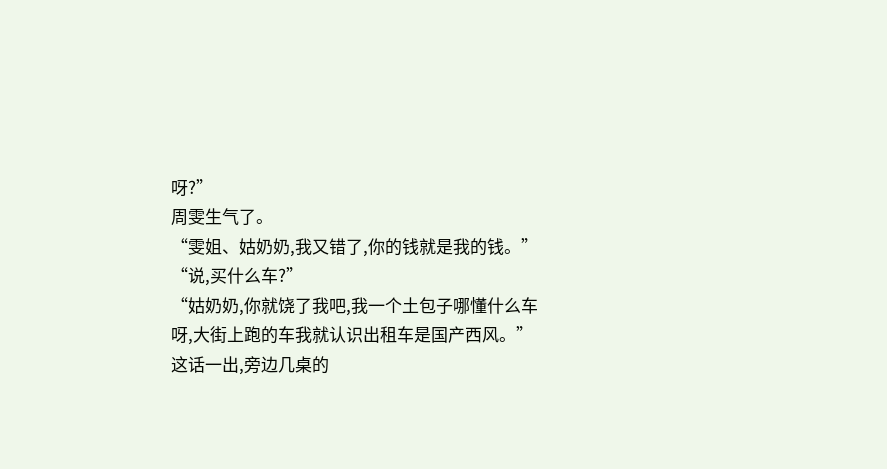呀?”
周雯生气了。
“雯姐、姑奶奶,我又错了,你的钱就是我的钱。”
“说,买什么车?”
“姑奶奶,你就饶了我吧,我一个土包子哪懂什么车呀,大街上跑的车我就认识出租车是国产西风。”
这话一出,旁边几桌的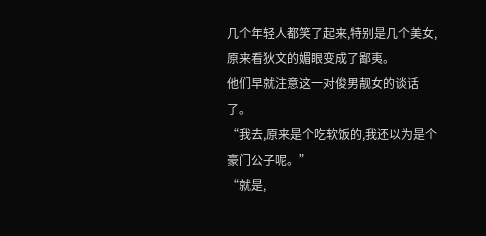几个年轻人都笑了起来,特别是几个美女,原来看狄文的媚眼变成了鄙夷。
他们早就注意这一对俊男靓女的谈话了。
“我去,原来是个吃软饭的,我还以为是个豪门公子呢。”
“就是,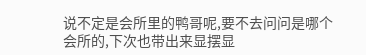说不定是会所里的鸭哥呢,要不去问问是哪个会所的,下次也带出来显摆显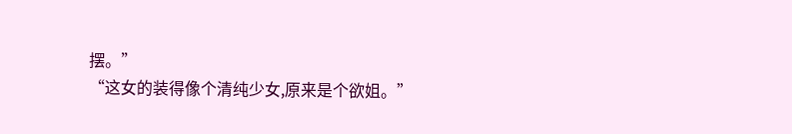摆。”
“这女的装得像个清纯少女,原来是个欲姐。”